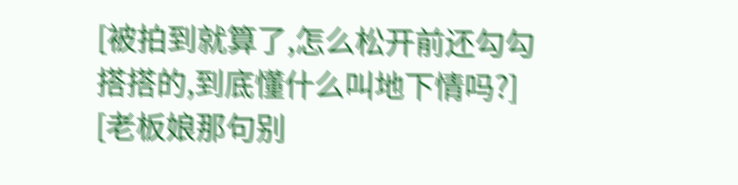[被拍到就算了,怎么松开前还勾勾搭搭的,到底懂什么叫地下情吗?]
[老板娘那句别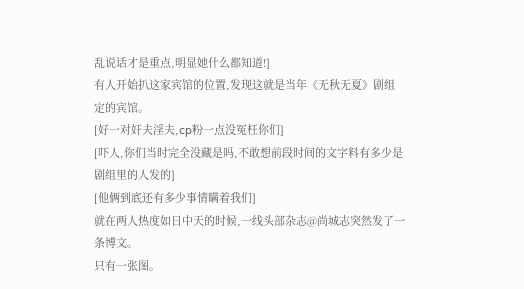乱说话才是重点,明显她什么都知道!]
有人开始扒这家宾馆的位置,发现这就是当年《无秋无夏》剧组定的宾馆。
[好一对奸夫淫夫,cp粉一点没冤枉你们]
[吓人,你们当时完全没藏是吗,不敢想前段时间的文字料有多少是剧组里的人发的]
[他俩到底还有多少事情瞒着我们]
就在两人热度如日中天的时候,一线头部杂志@尚城志突然发了一条博文。
只有一张图。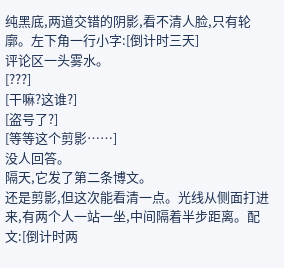纯黑底,两道交错的阴影,看不清人脸,只有轮廓。左下角一行小字:[倒计时三天]
评论区一头雾水。
[???]
[干嘛?这谁?]
[盗号了?]
[等等这个剪影……]
没人回答。
隔天,它发了第二条博文。
还是剪影,但这次能看清一点。光线从侧面打进来,有两个人一站一坐,中间隔着半步距离。配文:[倒计时两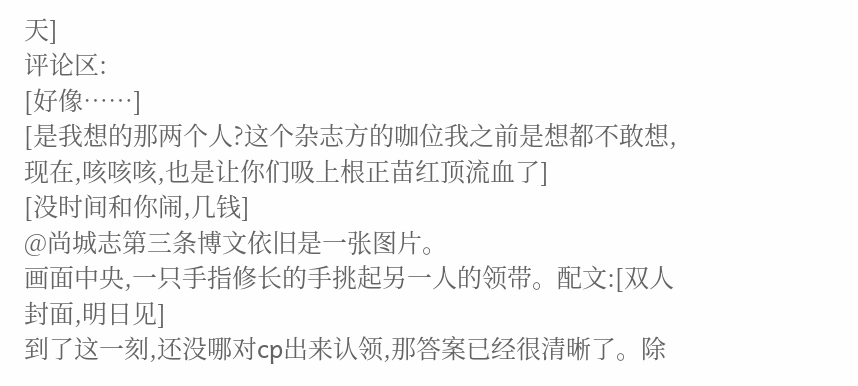天]
评论区:
[好像……]
[是我想的那两个人?这个杂志方的咖位我之前是想都不敢想,现在,咳咳咳,也是让你们吸上根正苗红顶流血了]
[没时间和你闹,几钱]
@尚城志第三条博文依旧是一张图片。
画面中央,一只手指修长的手挑起另一人的领带。配文:[双人封面,明日见]
到了这一刻,还没哪对cp出来认领,那答案已经很清晰了。除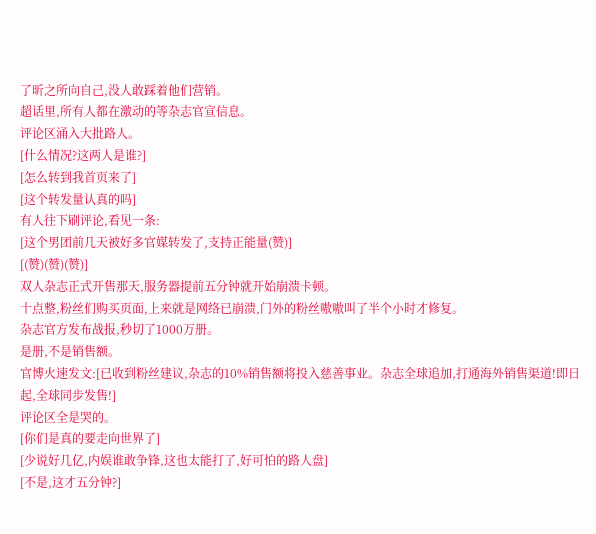了昕之所向自己,没人敢踩着他们营销。
超话里,所有人都在激动的等杂志官宣信息。
评论区涌入大批路人。
[什么情况?这两人是谁?]
[怎么转到我首页来了]
[这个转发量认真的吗]
有人往下刷评论,看见一条:
[这个男团前几天被好多官媒转发了,支持正能量(赞)]
[(赞)(赞)(赞)]
双人杂志正式开售那天,服务器提前五分钟就开始崩溃卡顿。
十点整,粉丝们购买页面,上来就是网络已崩溃,门外的粉丝嗷嗷叫了半个小时才修复。
杂志官方发布战报,秒切了1000万册。
是册,不是销售额。
官博火速发文:[已收到粉丝建议,杂志的10%销售额将投入慈善事业。杂志全球追加,打通海外销售渠道!即日起,全球同步发售!]
评论区全是哭的。
[你们是真的要走向世界了]
[少说好几亿,内娱谁敢争锋,这也太能打了,好可怕的路人盘]
[不是,这才五分钟?]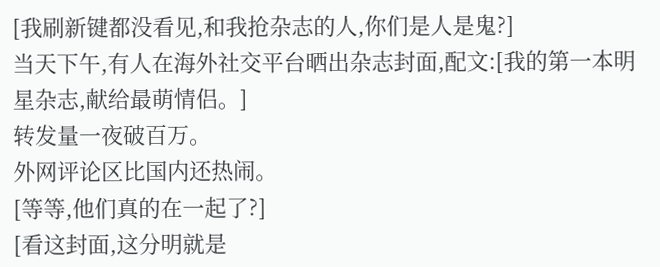[我刷新键都没看见,和我抢杂志的人,你们是人是鬼?]
当天下午,有人在海外社交平台晒出杂志封面,配文:[我的第一本明星杂志,献给最萌情侣。]
转发量一夜破百万。
外网评论区比国内还热闹。
[等等,他们真的在一起了?]
[看这封面,这分明就是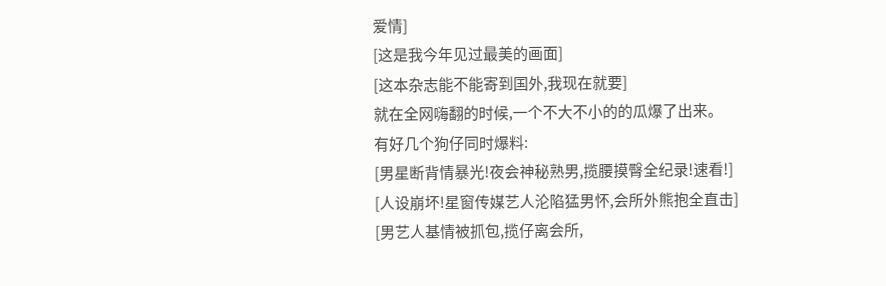爱情]
[这是我今年见过最美的画面]
[这本杂志能不能寄到国外,我现在就要]
就在全网嗨翻的时候,一个不大不小的的瓜爆了出来。
有好几个狗仔同时爆料:
[男星断背情暴光!夜会神秘熟男,揽腰摸臀全纪录!速看!]
[人设崩坏!星窗传媒艺人沦陷猛男怀,会所外熊抱全直击]
[男艺人基情被抓包,揽仔离会所,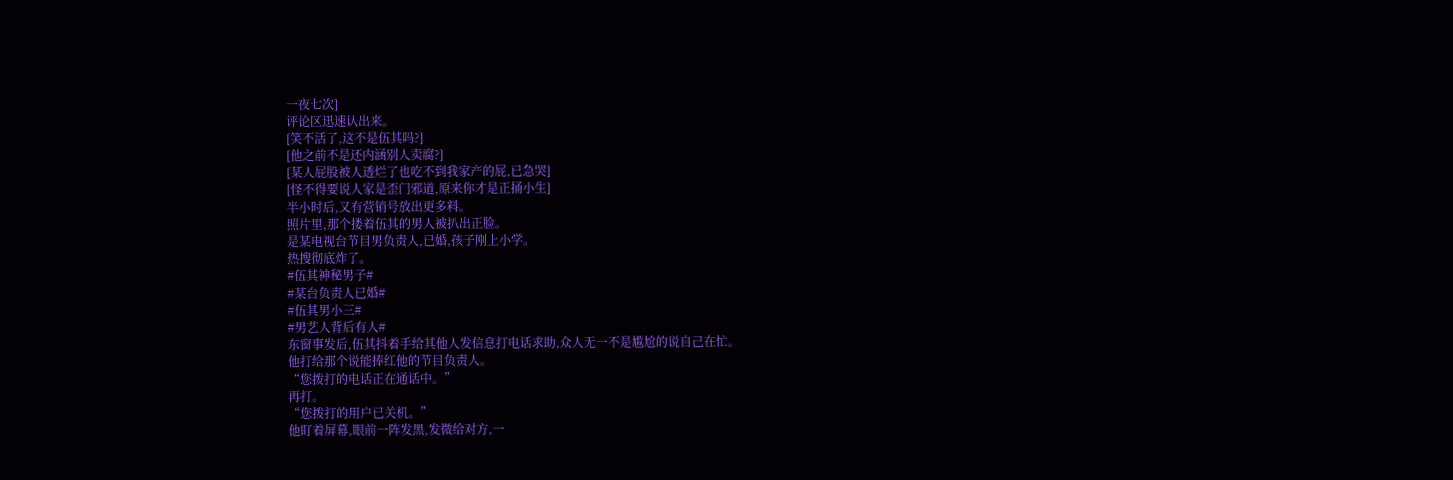一夜七次]
评论区迅速认出来。
[笑不活了,这不是伍其吗?]
[他之前不是还内涵别人卖腐?]
[某人屁股被人透烂了也吃不到我家产的屁,已急哭]
[怪不得要说人家是歪门邪道,原来你才是正捅小生]
半小时后,又有营销号放出更多料。
照片里,那个搂着伍其的男人被扒出正脸。
是某电视台节目男负责人,已婚,孩子刚上小学。
热搜彻底炸了。
#伍其神秘男子#
#某台负责人已婚#
#伍其男小三#
#男艺人背后有人#
东窗事发后,伍其抖着手给其他人发信息打电话求助,众人无一不是尴尬的说自己在忙。
他打给那个说能捧红他的节目负责人。
“您拨打的电话正在通话中。”
再打。
“您拨打的用户已关机。”
他盯着屏幕,眼前一阵发黑,发微给对方,一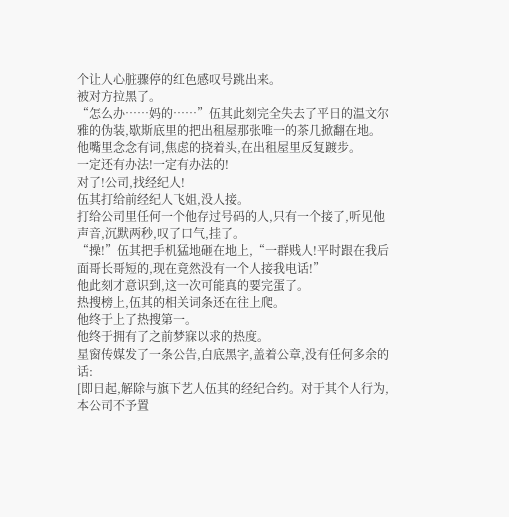个让人心脏骤停的红色感叹号跳出来。
被对方拉黑了。
“怎么办……妈的……”伍其此刻完全失去了平日的温文尔雅的伪装,歇斯底里的把出租屋那张唯一的茶几掀翻在地。
他嘴里念念有词,焦虑的挠着头,在出租屋里反复踱步。
一定还有办法!一定有办法的!
对了!公司,找经纪人!
伍其打给前经纪人飞姐,没人接。
打给公司里任何一个他存过号码的人,只有一个接了,听见他声音,沉默两秒,叹了口气,挂了。
“操!”伍其把手机猛地砸在地上,“一群贱人!平时跟在我后面哥长哥短的,现在竟然没有一个人接我电话!”
他此刻才意识到,这一次可能真的要完蛋了。
热搜榜上,伍其的相关词条还在往上爬。
他终于上了热搜第一。
他终于拥有了之前梦寐以求的热度。
星窗传媒发了一条公告,白底黑字,盖着公章,没有任何多余的话:
[即日起,解除与旗下艺人伍其的经纪合约。对于其个人行为,本公司不予置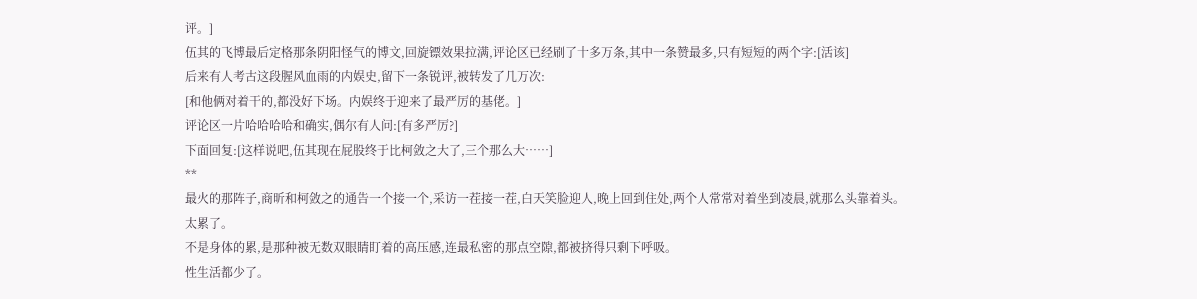评。]
伍其的飞博最后定格那条阴阳怪气的博文,回旋镖效果拉满,评论区已经刷了十多万条,其中一条赞最多,只有短短的两个字:[活该]
后来有人考古这段腥风血雨的内娱史,留下一条锐评,被转发了几万次:
[和他俩对着干的,都没好下场。内娱终于迎来了最严厉的基佬。]
评论区一片哈哈哈哈和确实,偶尔有人问:[有多严厉?]
下面回复:[这样说吧,伍其现在屁股终于比柯敛之大了,三个那么大……]
**
最火的那阵子,商昕和柯敛之的通告一个接一个,采访一茬接一茬,白天笑脸迎人,晚上回到住处,两个人常常对着坐到凌晨,就那么头靠着头。
太累了。
不是身体的累,是那种被无数双眼睛盯着的高压感,连最私密的那点空隙,都被挤得只剩下呼吸。
性生活都少了。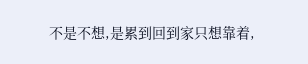不是不想,是累到回到家只想靠着,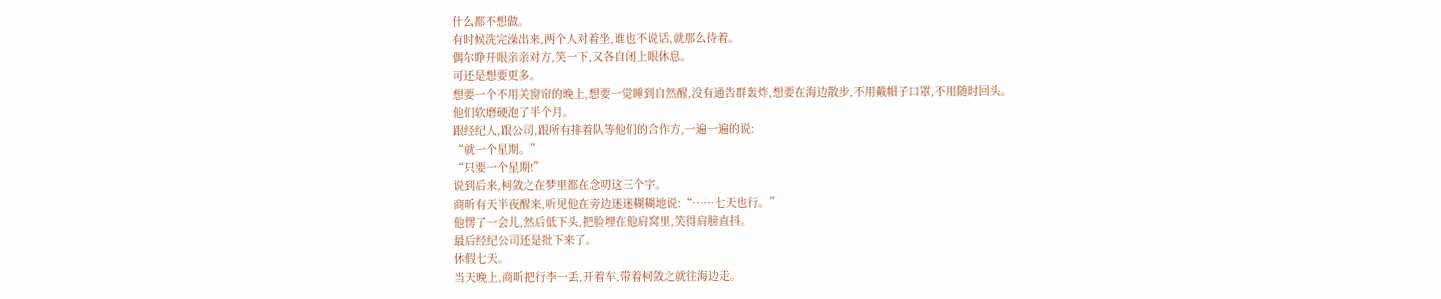什么都不想做。
有时候洗完澡出来,两个人对着坐,谁也不说话,就那么待着。
偶尔睁开眼亲亲对方,笑一下,又各自闭上眼休息。
可还是想要更多。
想要一个不用关窗帘的晚上,想要一觉睡到自然醒,没有通告群轰炸,想要在海边散步,不用戴帽子口罩,不用随时回头。
他们软磨硬泡了半个月。
跟经纪人,跟公司,跟所有排着队等他们的合作方,一遍一遍的说:
“就一个星期。”
“只要一个星期!”
说到后来,柯敛之在梦里都在念叨这三个字。
商昕有天半夜醒来,听见他在旁边迷迷糊糊地说:“……七天也行。”
他愣了一会儿,然后低下头,把脸埋在他肩窝里,笑得肩膀直抖。
最后经纪公司还是批下来了。
休假七天。
当天晚上,商昕把行李一丢,开着车,带着柯敛之就往海边走。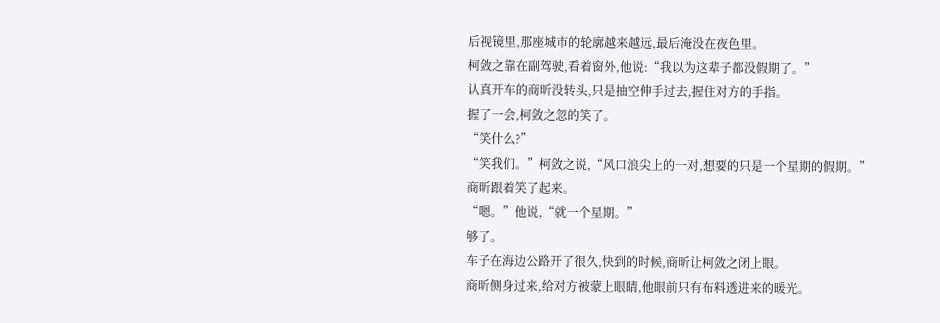后视镜里,那座城市的轮廓越来越远,最后淹没在夜色里。
柯敛之靠在副驾驶,看着窗外,他说:“我以为这辈子都没假期了。”
认真开车的商昕没转头,只是抽空伸手过去,握住对方的手指。
握了一会,柯敛之忽的笑了。
“笑什么?”
“笑我们。”柯敛之说,“风口浪尖上的一对,想要的只是一个星期的假期。”
商昕跟着笑了起来。
“嗯。”他说,“就一个星期。”
够了。
车子在海边公路开了很久,快到的时候,商昕让柯敛之闭上眼。
商昕侧身过来,给对方被蒙上眼睛,他眼前只有布料透进来的暖光。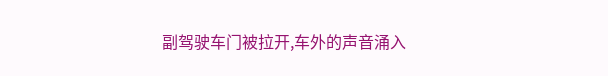副驾驶车门被拉开,车外的声音涌入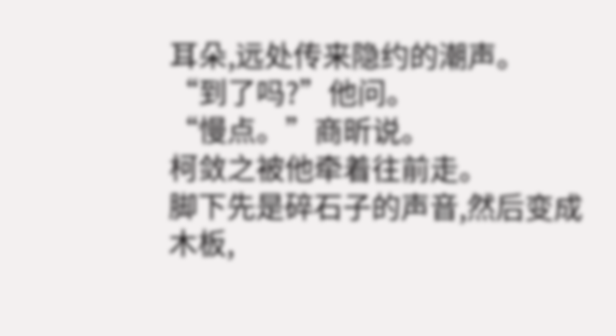耳朵,远处传来隐约的潮声。
“到了吗?”他问。
“慢点。”商昕说。
柯敛之被他牵着往前走。
脚下先是碎石子的声音,然后变成木板,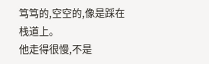笃笃的,空空的,像是踩在栈道上。
他走得很慢,不是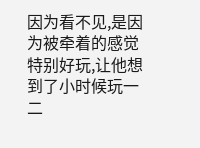因为看不见,是因为被牵着的感觉特别好玩,让他想到了小时候玩一二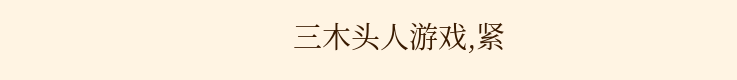三木头人游戏,紧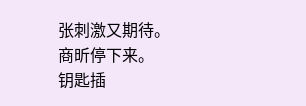张刺激又期待。
商昕停下来。
钥匙插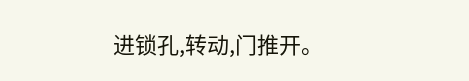进锁孔,转动,门推开。